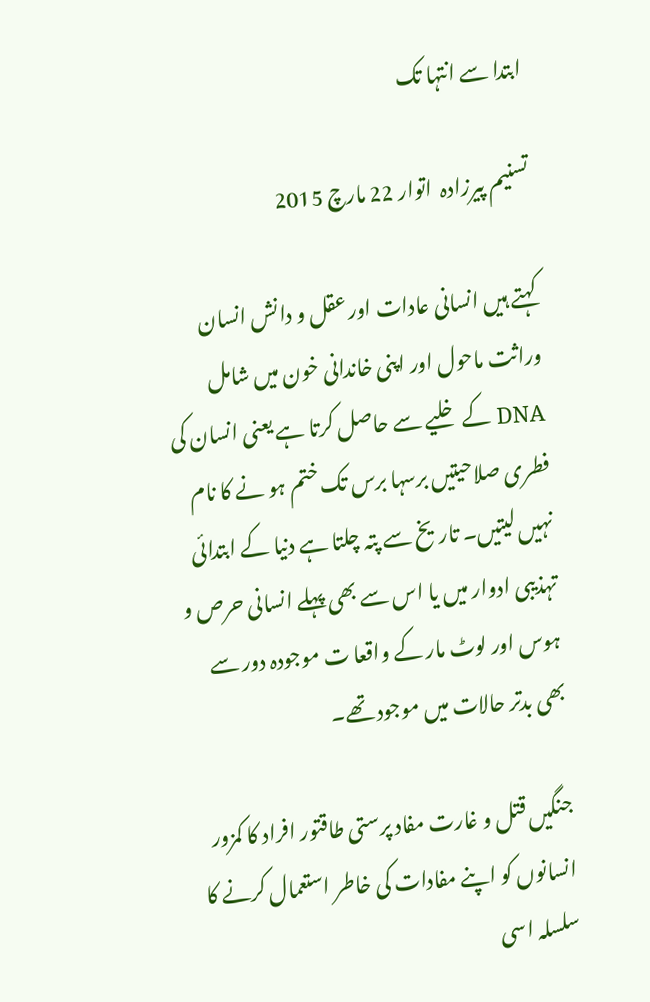ابتدا سے انتہا تک

تسنیم پیرزادہ  اتوار 22 مارچ 2015

کہتے ہیں انسانی عادات اور عقل و دانش انسان وراثت ماحول اور اپنی خاندانی خون میں شامل DNA کے خلیے سے حاصل کرتا ہے یعنی انسان کی فطری صلاحیتیں برسہا برس تک ختم ہو نے کا نام نہیں لیتیں۔ تاریخ سے پتہ چلتا ہے دنیا کے ابتدائی تہذیبی ادوار میں یا اس سے بھی پہلے انسانی حرص و ہوس اور لوٹ مار کے واقعا ت موجودہ دور سے بھی بدتر حالات میں موجود تھے۔

جنگیں قتل و غارت مفاد پرستی طاقتور افراد کا کمزور انسانوں کو اپنے مفادات کی خاطر استعمال کرنے کا سلسلہ اسی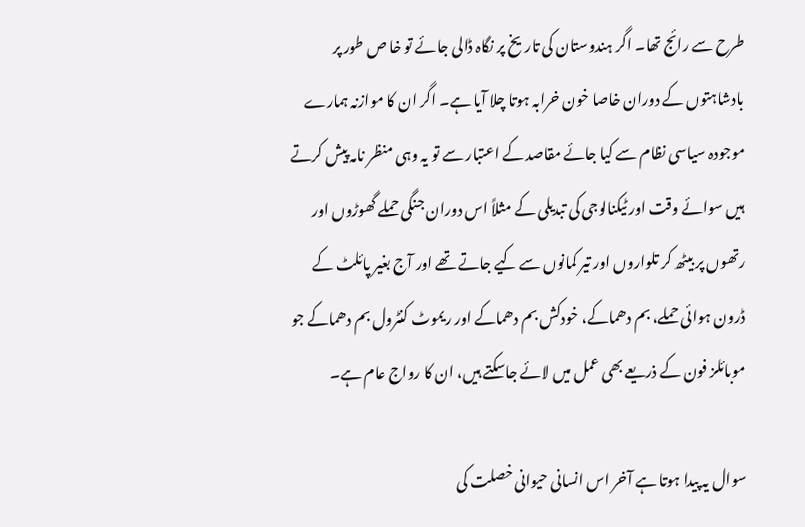طرح سے رائج تھا۔ اگر ہندوستان کی تاریخ پر نگاہ ڈالی جائے تو خا ص طور پر بادشاہتوں کے دوران خاصا خون خرابہ ہوتا چلا آیا ہے۔ اگر ان کا موازنہ ہمارے موجودہ سیاسی نظام سے کیا جائے مقاصد کے اعتبار سے تو یہ وہی منظر نامہ پیش کرتے ہیں سوائے وقت اور ٹیکنالوجی کی تبدیلی کے مثلاً اس دوران جنگی حملے گھوڑوں اور رتھوں پر بیٹھ کر تلواروں اور تیر کمانوں سے کیے جاتے تھے اور آج بغیر پائلٹ کے ڈرون ہوائی حملے، بم دھماکے، خودکش بم دھماکے اور ریموٹ کنٹرول بم دھماکے جو موبائلز فون کے ذریعے بھی عمل میں لائے جاسکتے ہیں، ان کا رواج عام ہے۔

سوال یہ پیدا ہوتا ہے آخر اس انسانی حیوانی خصلت کی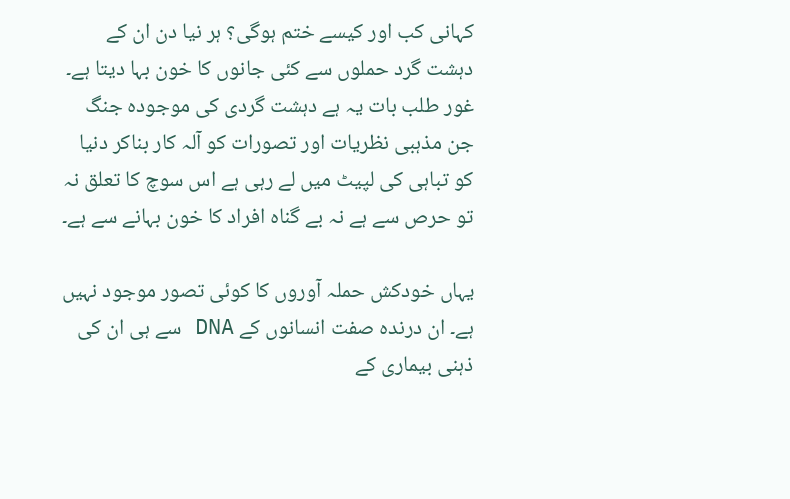کہانی کب اور کیسے ختم ہوگی؟ ہر نیا دن ان کے دہشت گرد حملوں سے کئی جانوں کا خون بہا دیتا ہے۔ غور طلب بات یہ ہے دہشت گردی کی موجودہ جنگ جن مذہبی نظریات اور تصورات کو آلہ کار بناکر دنیا کو تباہی کی لپیٹ میں لے رہی ہے اس سوچ کا تعلق نہ تو حرص سے ہے نہ بے گناہ افراد کا خون بہانے سے ہے۔

یہاں خودکش حملہ آوروں کا کوئی تصور موجود نہیں ہے۔ ان درندہ صفت انسانوں کے DNA سے ہی ان کی ذہنی بیماری کے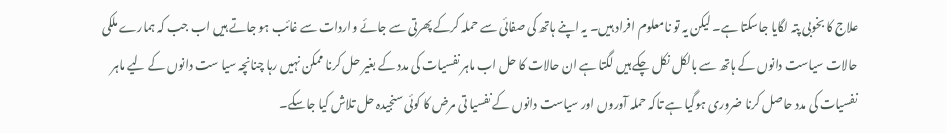علاج کا بخوبی پتہ لگایا جاسکتا ہے۔ لیکن یہ تو نامعلوم افراد ہیں۔ یہ اپنے ہاتھ کی صفائی سے حملہ کرکے پھرتی سے جائے واردات سے غائب ہو جاتے ہیں اب جب کہ ہمارے ملکی حالات سیاست دانوں کے ہاتھ سے بالکل نکل چکے ہیں لگتا ہے ان حالات کا حل اب ماہر نفسیات کی مدد کے بغیر حل کرنا ممکن نہیں رہا چنانچہ سیا ست دانوں کے لیے ماہر نفسیات کی مدد حاصل کرنا ضروری ہوگیا ہے تاکہ حملہ آوروں اور سیاست دانوں کے نفسیا تی مرض کا کوئی سنجیدہ حل تلاش کیا جاسکے۔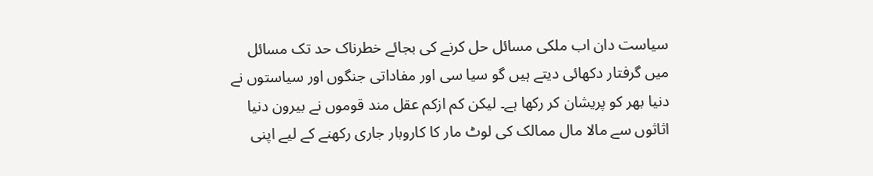سیاست دان اب ملکی مسائل حل کرنے کی بجائے خطرناک حد تک مسائل میں گرفتار دکھائی دیتے ہیں گو سیا سی اور مفاداتی جنگوں اور سیاستوں نے دنیا بھر کو پریشان کر رکھا ہے۔ لیکن کم ازکم عقل مند قوموں نے بیرون دنیا اثاثوں سے مالا مال ممالک کی لوٹ مار کا کاروبار جاری رکھنے کے لیے اپنی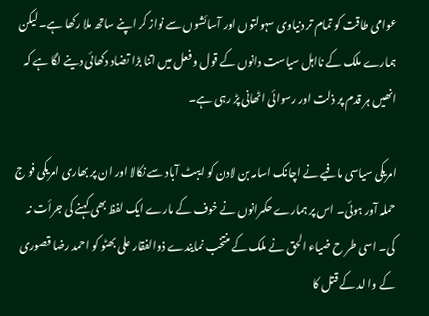عوامی طاقت کو تمام تر دنیاوی سہولتوں اور آسائشوں سے نواز کر اپنے ساتھ ملا رکھا ہے۔ لیکن ہمارے ملک کے نااہل سیاست دانوں کے قول و فعل میں اتنا بڑا تضاد دکھائی دینے لگا ہے کہ انھیں ہر قدم پر ذلت اور رسوائی اٹھانی پڑ رہی ہے۔

امریکی سیاسی مافیے نے اچانک اسامہ بن لادن کو ایبٹ آباد سے نکالا اور ان پر بھاری امریکی فو ج حملہ آور ہوئی۔ اس پر ہمارے حکمرانوں نے خوف کے مارے ایک لفظ بھی کہنے کی جرأت نہ کی۔ اسی طر ح ضیاء الحق نے ملک کے منتخب نمایندے ذوالفقار علی بھٹو کو احمد رضا قصوری کے وا لد کے قتل کا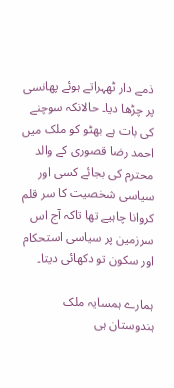ذمے دار ٹھہراتے ہوئے پھانسی پر چڑھا دیا۔ حالانکہ سوچنے کی بات ہے بھٹو کو ملک میں احمد رضا قصوری کے والد محترم کی بجائے کسی اور سیاسی شخصیت کا سر قلم کروانا چاہیے تھا تاکہ آج اس سرزمین پر سیاسی استحکام اور سکون تو دکھائی دیتا۔

ہمارے ہمسایہ ملک ہندوستان ہی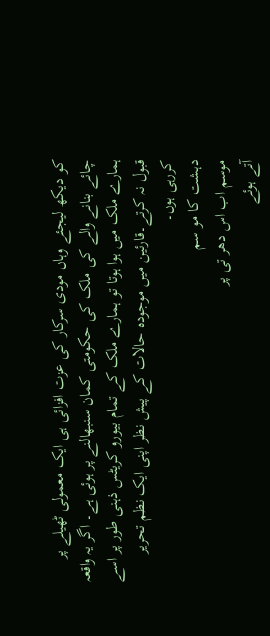کو دیکھ لیجئے وہاں مودی سرکار کی عزت افزائی ہی ایک معمولی ٹھیلے پر چائے بنانے والے کی ملک کی حکومتی کمان سنبھالنے پر ہوئی ہے۔ اگر یہ واقعہ ہمارے ملک میں ہوا ہوتا تو ہمارے ملک کے تمام بیورو کریٹس ذہنی طور پر اسے قبول نہ کرتے۔قارئین میں موجودہ حالات کے پیش نظر اپنی ایک نظم تحریر کررہی ہوں۔
دہشت کا مو سم
موسم اب اس دھر تی پر
آتے ہوئے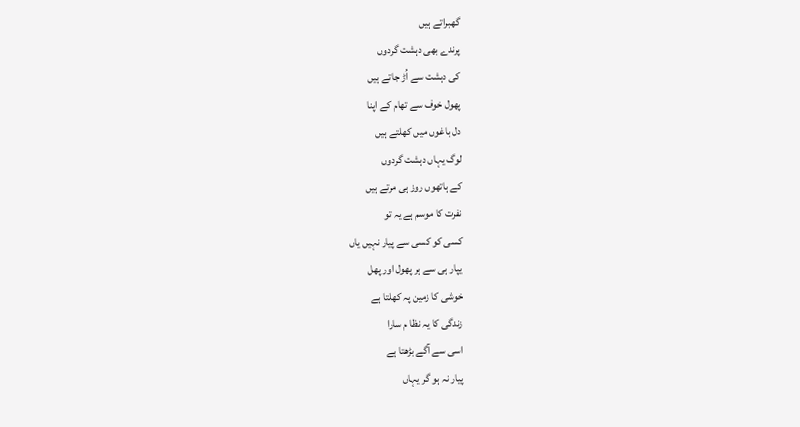گھبراتے ہیں
پرندے بھی دہشت گردوں
کی دہشت سے اُڑ جاتے ہیں
پھول خوف سے تھام کے اپنا
دل باغوں میں کھلتے ہیں
لوگ یہاں دہشت گردوں
کے ہاتھوں روز ہی مرتے ہیں
نفرت کا موسم ہے یہ تو
کسی کو کسی سے پیار نہیں یاں
یپار ہی سے ہر پھول اور پھل
خوشی کا زمین پہ کھلتا ہے
زندگی کا یہ نظا م سارا
اسی سے آگے بڑھتا ہے
پیار نہ ہو گر یہاں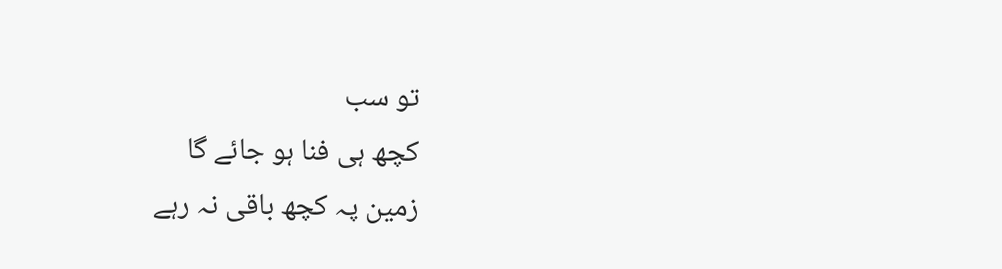تو سب
کچھ ہی فنا ہو جائے گا
زمین پہ کچھ باقی نہ رہے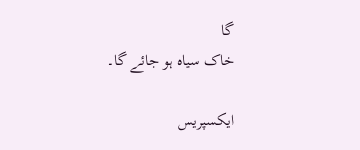گا
خاک سیاہ ہو جائے گا۔

ایکسپریس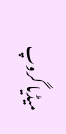میڈیا گروپ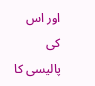اور اس کی پالیسی کا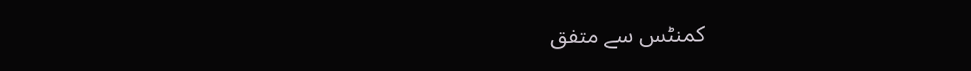کمنٹس سے متفق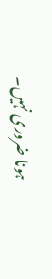ہونا ضروری نہیں۔